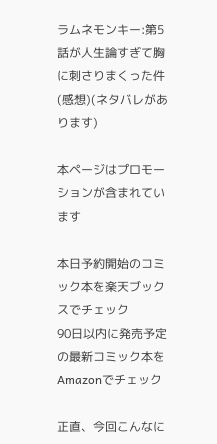ラムネモンキー:第5話が人生論すぎて胸に刺さりまくった件(感想)(ネタバレがあります)

本ページはプロモーションが含まれています

本日予約開始のコミック本を楽天ブックスでチェック
90日以内に発売予定の最新コミック本をAmazonでチェック

正直、今回こんなに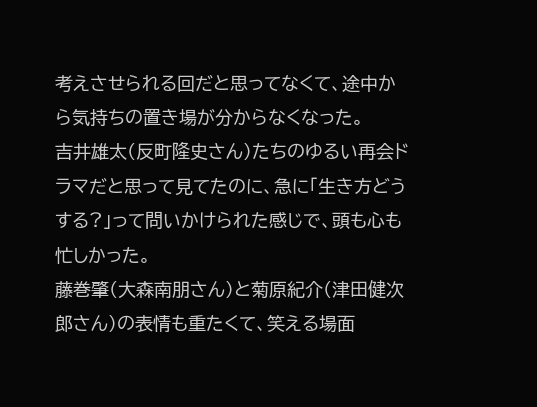考えさせられる回だと思ってなくて、途中から気持ちの置き場が分からなくなった。
吉井雄太(反町隆史さん)たちのゆるい再会ドラマだと思って見てたのに、急に「生き方どうする?」って問いかけられた感じで、頭も心も忙しかった。
藤巻肇(大森南朋さん)と菊原紀介(津田健次郎さん)の表情も重たくて、笑える場面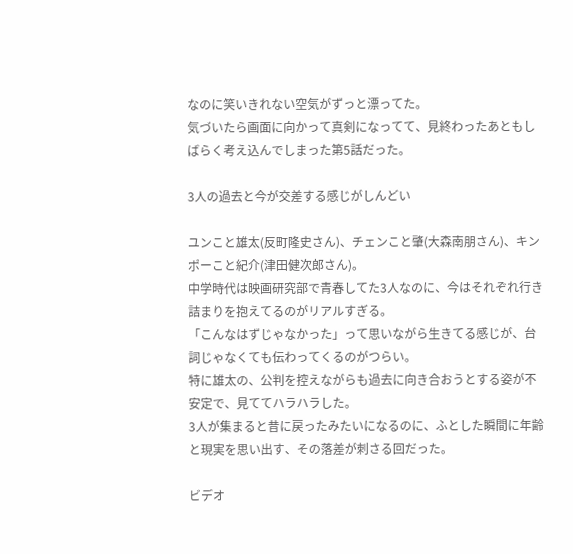なのに笑いきれない空気がずっと漂ってた。
気づいたら画面に向かって真剣になってて、見終わったあともしばらく考え込んでしまった第5話だった。

3人の過去と今が交差する感じがしんどい

ユンこと雄太(反町隆史さん)、チェンこと肇(大森南朋さん)、キンポーこと紀介(津田健次郎さん)。
中学時代は映画研究部で青春してた3人なのに、今はそれぞれ行き詰まりを抱えてるのがリアルすぎる。
「こんなはずじゃなかった」って思いながら生きてる感じが、台詞じゃなくても伝わってくるのがつらい。
特に雄太の、公判を控えながらも過去に向き合おうとする姿が不安定で、見ててハラハラした。
3人が集まると昔に戻ったみたいになるのに、ふとした瞬間に年齢と現実を思い出す、その落差が刺さる回だった。

ビデオ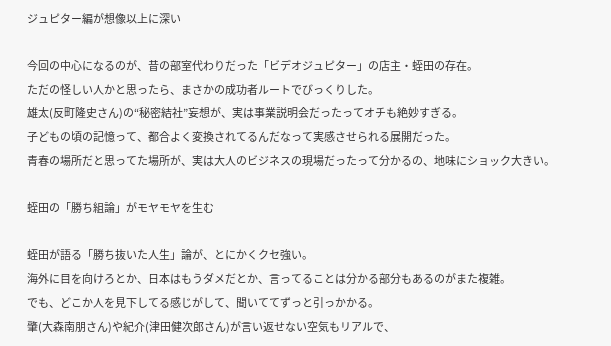ジュピター編が想像以上に深い

今回の中心になるのが、昔の部室代わりだった「ビデオジュピター」の店主・蛭田の存在。
ただの怪しい人かと思ったら、まさかの成功者ルートでびっくりした。
雄太(反町隆史さん)の“秘密結社”妄想が、実は事業説明会だったってオチも絶妙すぎる。
子どもの頃の記憶って、都合よく変換されてるんだなって実感させられる展開だった。
青春の場所だと思ってた場所が、実は大人のビジネスの現場だったって分かるの、地味にショック大きい。

蛭田の「勝ち組論」がモヤモヤを生む

蛭田が語る「勝ち抜いた人生」論が、とにかくクセ強い。
海外に目を向けろとか、日本はもうダメだとか、言ってることは分かる部分もあるのがまた複雑。
でも、どこか人を見下してる感じがして、聞いててずっと引っかかる。
肇(大森南朋さん)や紀介(津田健次郎さん)が言い返せない空気もリアルで、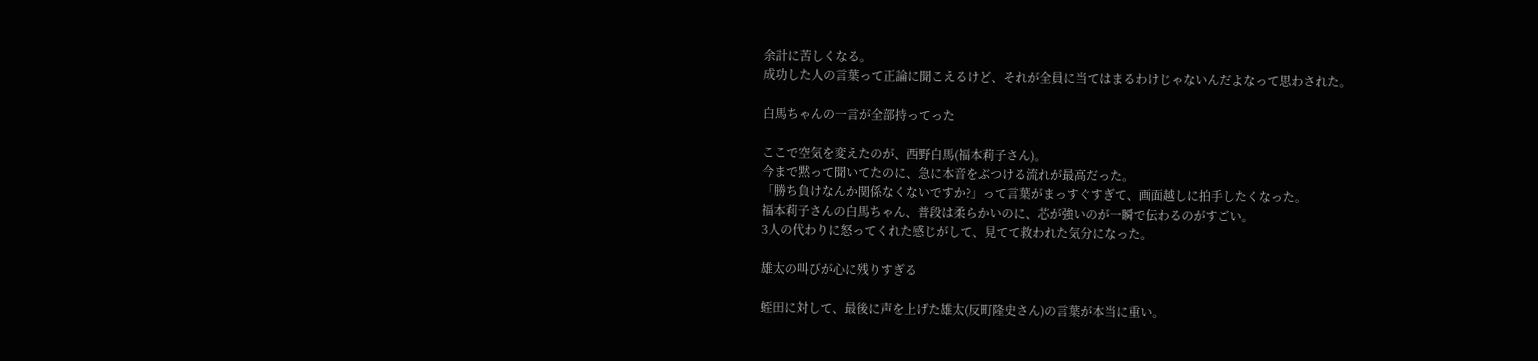余計に苦しくなる。
成功した人の言葉って正論に聞こえるけど、それが全員に当てはまるわけじゃないんだよなって思わされた。

白馬ちゃんの一言が全部持ってった

ここで空気を変えたのが、西野白馬(福本莉子さん)。
今まで黙って聞いてたのに、急に本音をぶつける流れが最高だった。
「勝ち負けなんか関係なくないですか?」って言葉がまっすぐすぎて、画面越しに拍手したくなった。
福本莉子さんの白馬ちゃん、普段は柔らかいのに、芯が強いのが一瞬で伝わるのがすごい。
3人の代わりに怒ってくれた感じがして、見てて救われた気分になった。

雄太の叫びが心に残りすぎる

蛭田に対して、最後に声を上げた雄太(反町隆史さん)の言葉が本当に重い。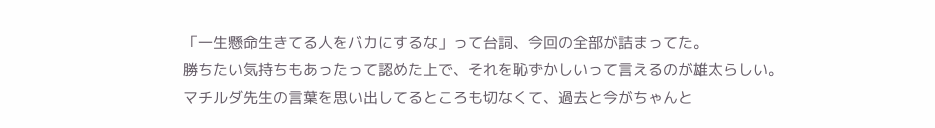「一生懸命生きてる人をバカにするな」って台詞、今回の全部が詰まってた。
勝ちたい気持ちもあったって認めた上で、それを恥ずかしいって言えるのが雄太らしい。
マチルダ先生の言葉を思い出してるところも切なくて、過去と今がちゃんと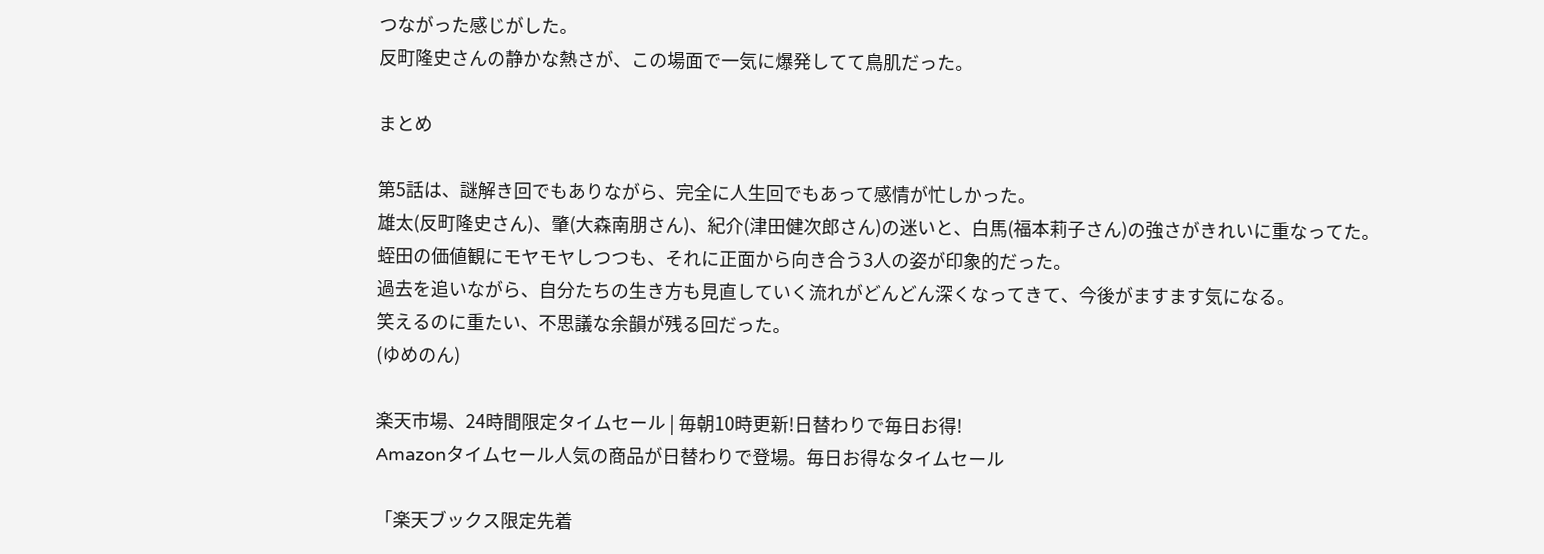つながった感じがした。
反町隆史さんの静かな熱さが、この場面で一気に爆発してて鳥肌だった。

まとめ

第5話は、謎解き回でもありながら、完全に人生回でもあって感情が忙しかった。
雄太(反町隆史さん)、肇(大森南朋さん)、紀介(津田健次郎さん)の迷いと、白馬(福本莉子さん)の強さがきれいに重なってた。
蛭田の価値観にモヤモヤしつつも、それに正面から向き合う3人の姿が印象的だった。
過去を追いながら、自分たちの生き方も見直していく流れがどんどん深くなってきて、今後がますます気になる。
笑えるのに重たい、不思議な余韻が残る回だった。
(ゆめのん)

楽天市場、24時間限定タイムセール | 毎朝10時更新!日替わりで毎日お得!
Amazonタイムセール人気の商品が日替わりで登場。毎日お得なタイムセール

「楽天ブックス限定先着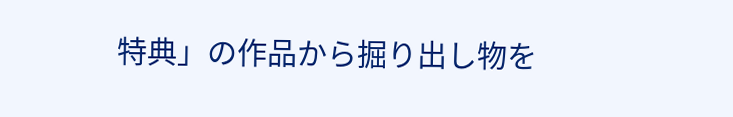特典」の作品から掘り出し物を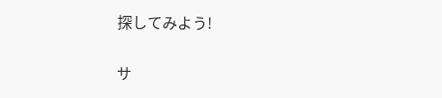探してみよう!

サ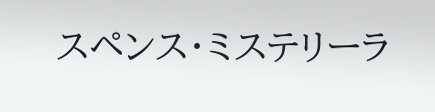スペンス・ミステリーラ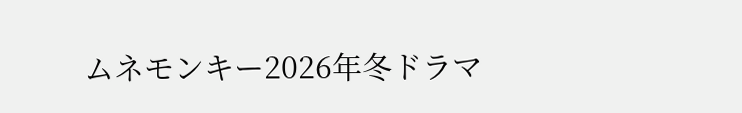ムネモンキー2026年冬ドラマ